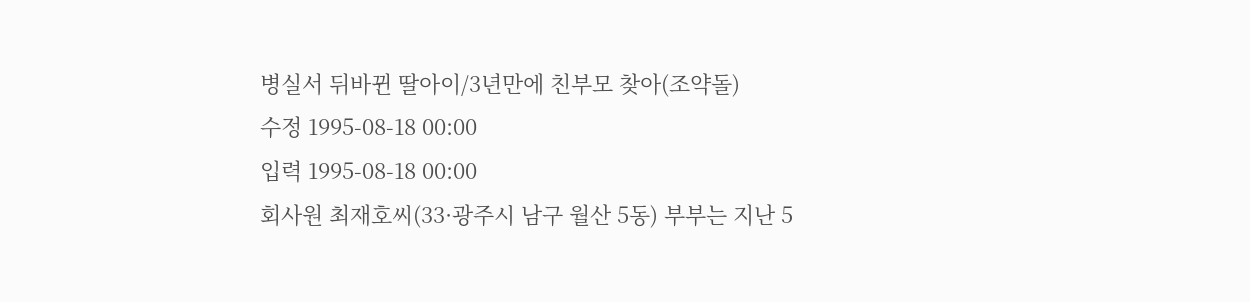병실서 뒤바뀐 딸아이/3년만에 친부모 찾아(조약돌)
수정 1995-08-18 00:00
입력 1995-08-18 00:00
회사원 최재호씨(33·광주시 남구 월산 5동) 부부는 지난 5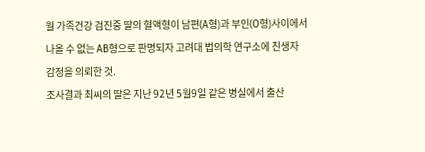월 가족건강 검진중 딸의 혈액형이 남편(A형)과 부인(O형)사이에서 나올 수 없는 AB형으로 판명되자 고려대 법의학 연구소에 친생자 감정을 의뢰한 것.
조사결과 최씨의 딸은 지난 92년 5월9일 같은 병실에서 출산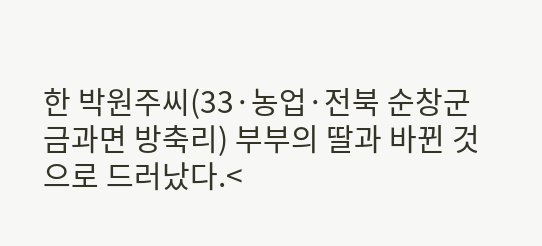한 박원주씨(33·농업·전북 순창군 금과면 방축리) 부부의 딸과 바뀐 것으로 드러났다.<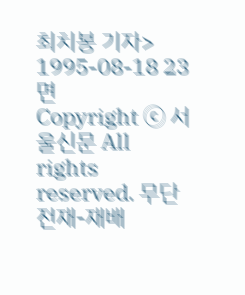최치봉 기자>
1995-08-18 23면
Copyright ⓒ 서울신문 All rights reserved. 무단 전재-재배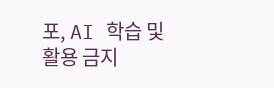포, AI 학습 및 활용 금지